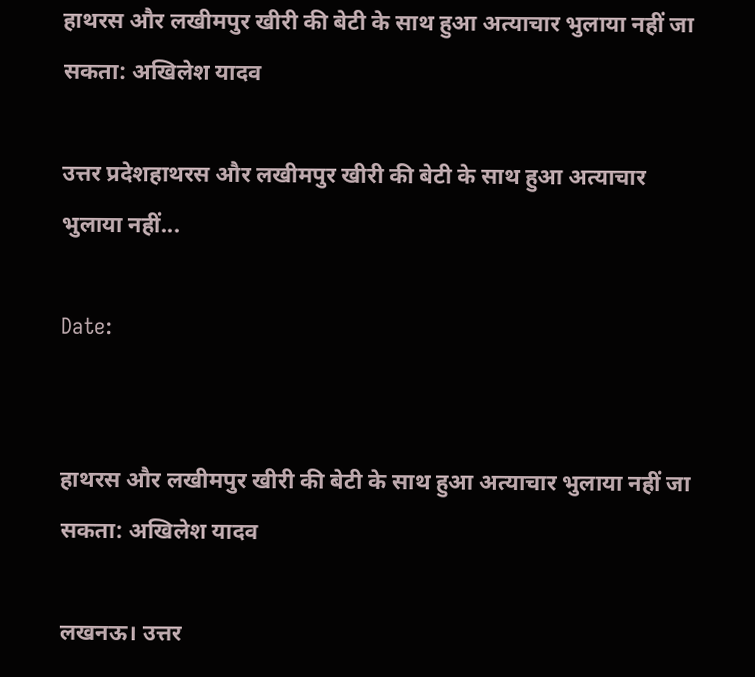हाथरस और लखीमपुर खीरी की बेटी के साथ हुआ अत्याचार भुलाया नहीं जा सकता: अखिलेश यादव

उत्तर प्रदेशहाथरस और लखीमपुर खीरी की बेटी के साथ हुआ अत्याचार भुलाया नहीं...

Date:


हाथरस और लखीमपुर खीरी की बेटी के साथ हुआ अत्याचार भुलाया नहीं जा सकता: अखिलेश यादव

लखनऊ। उत्तर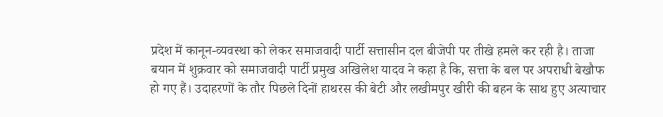प्रदेश में कानून-व्यवस्था को लेकर समाजवादी पार्टी सत्तासीन दल बीजेपी पर तीखे हमले कर रही है। ताजा बयान में शुक्रवार को समाजवादी पार्टी प्रमुख अखिलेश यादव ने कहा है कि, सत्ता के बल पर अपराधी बेखौफ हो गए हैं। उदाहरणों के तौर पिछले दिनों हाथरस की बेटी और लखीमपुर खीरी की बहन के साथ हुए अत्याचार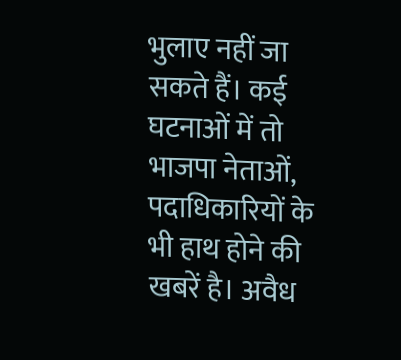भुलाए नहीं जा सकते हैं। कई घटनाओं में तो भाजपा नेताओं, पदाधिकारियों के भी हाथ होने की खबरें है। अवैध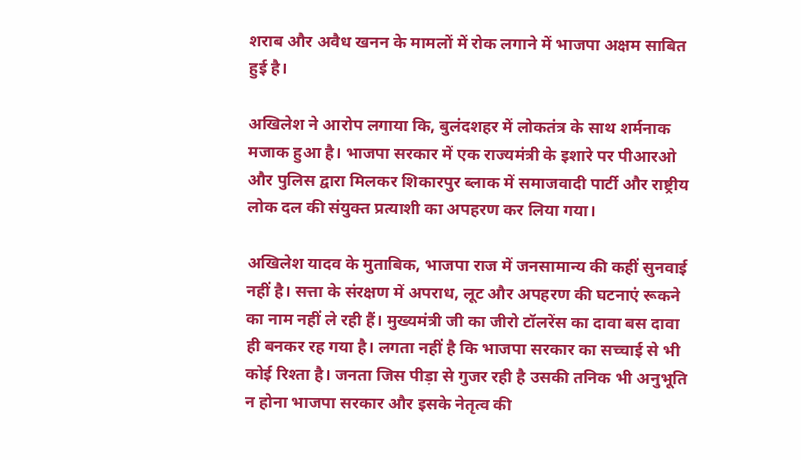शराब और अवैध खनन के मामलों में रोक लगाने में भाजपा अक्षम साबित हुई है।

अखिलेश ने आरोप लगाया कि, बुलंदशहर में लोकतंत्र के साथ शर्मनाक मजाक हुआ है। भाजपा सरकार में एक राज्यमंत्री के इशारे पर पीआरओ और पुलिस द्वारा मिलकर शिकारपुर ब्लाक में समाजवादी पार्टी और राष्ट्रीय लोक दल की संयुक्त प्रत्याशी का अपहरण कर लिया गया।

अखिलेश यादव के मुताबिक, भाजपा राज में जनसामान्य की कहीं सुनवाई नहीं है। सत्ता के संरक्षण में अपराध, लूट और अपहरण की घटनाएं रूकने का नाम नहीं ले रही हैं। मुख्यमंत्री जी का जीरो टॉलरेंस का दावा बस दावा ही बनकर रह गया है। लगता नहीं है कि भाजपा सरकार का सच्चाई से भी कोई रिश्ता है। जनता जिस पीड़ा से गुजर रही है उसकी तनिक भी अनुभूति न होना भाजपा सरकार और इसके नेतृत्व की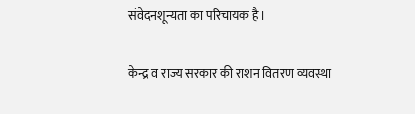संवेदनशून्यता का परिचायक है।

केन्द्र व राज्य सरकार की राशन वितरण व्यवस्था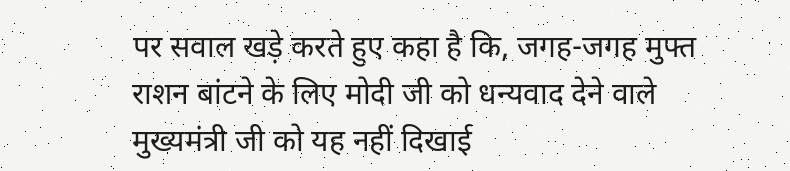पर सवाल खड़े करते हुए कहा है कि, जगह-जगह मुफ्त राशन बांटने के लिए मोदी जी को धन्यवाद देने वाले मुख्यमंत्री जी को यह नहीं दिखाई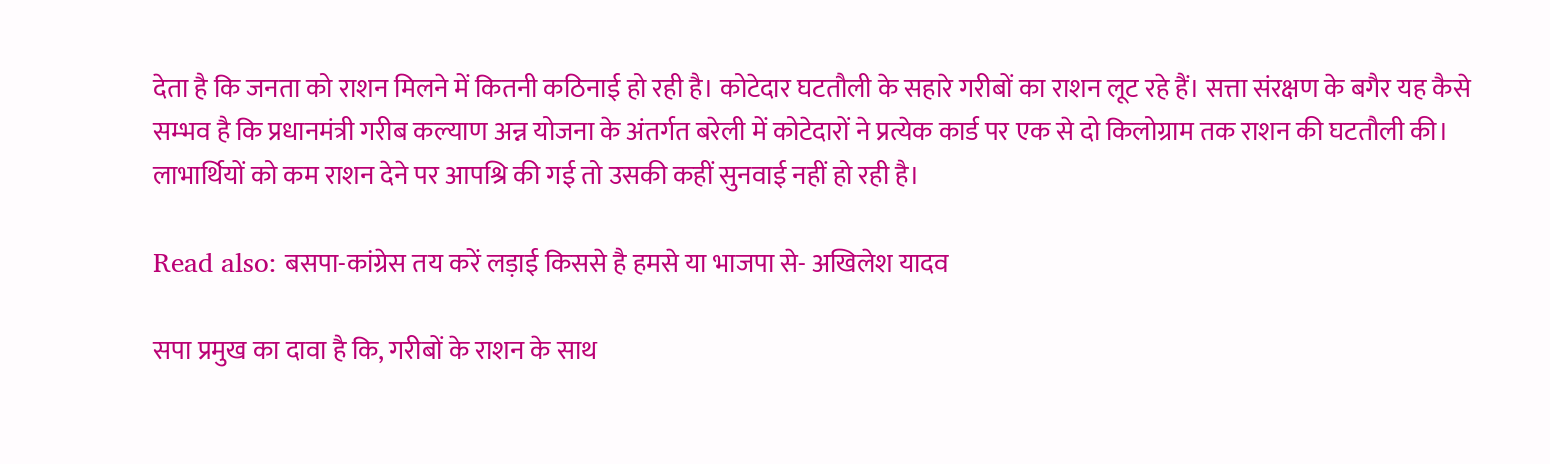देता है कि जनता को राशन मिलने में कितनी कठिनाई हो रही है। कोटेदार घटतौली के सहारे गरीबों का राशन लूट रहे हैं। सत्ता संरक्षण के बगैर यह कैसे सम्भव है कि प्रधानमंत्री गरीब कल्याण अन्न योजना के अंतर्गत बरेली में कोटेदारों ने प्रत्येक कार्ड पर एक से दो किलोग्राम तक राशन की घटतौली की। लाभार्थियों को कम राशन देने पर आपश्रि की गई तो उसकी कहीं सुनवाई नहीं हो रही है।

Read also: बसपा-कांग्रेस तय करें लड़ाई किससे है हमसे या भाजपा से- अखिलेश यादव

सपा प्रमुख का दावा है कि, गरीबों के राशन के साथ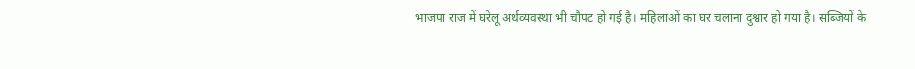भाजपा राज में घरेलू अर्थव्यवस्था भी चौपट हो गई है। महिलाओं का घर चलाना दुश्वार हो गया है। सब्जियों के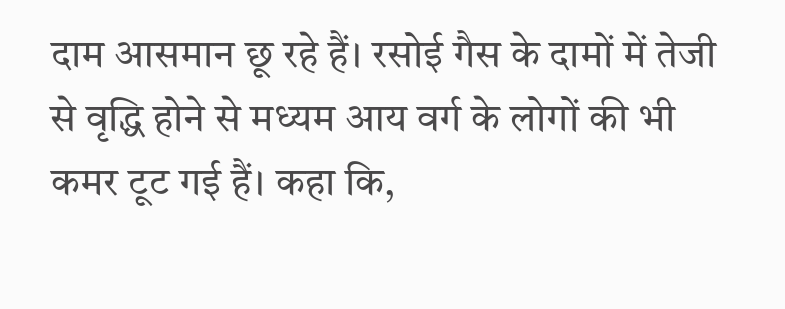दाम आसमान छू रहे हैं। रसोई गैस के दामों में तेजी से वृद्धि होने से मध्यम आय वर्ग के लोगों की भी कमर टूट गई हैं। कहा कि,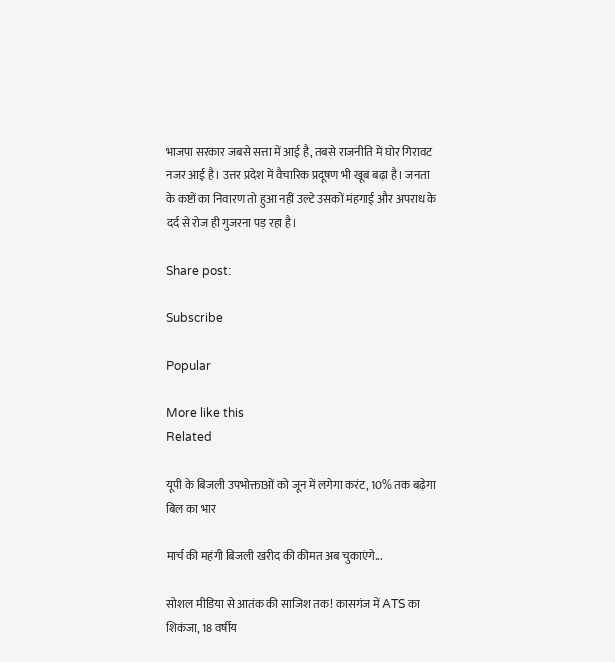भाजपा सरकार जबसे सत्ता में आई है, तबसे राजनीति में घोर गिरावट नजर आई है। उत्तर प्रदेश में वैचारिक प्रदूषण भी खूब बढ़ा है। जनता के कष्टों का निवारण तो हुआ नहीं उल्टे उसकों मंहगाई और अपराध के दर्द से रोज ही गुजरना पड़ रहा है।

Share post:

Subscribe

Popular

More like this
Related

यूपी के बिजली उपभोक्ताओं को जून में लगेगा करंट, 10% तक बढ़ेगा बिल का भार

मार्च की महंगी बिजली खरीद की कीमत अब चुकाएंगे...

सोशल मीडिया से आतंक की साजिश तक! कासगंज में ATS का शिकंजा, 18 वर्षीय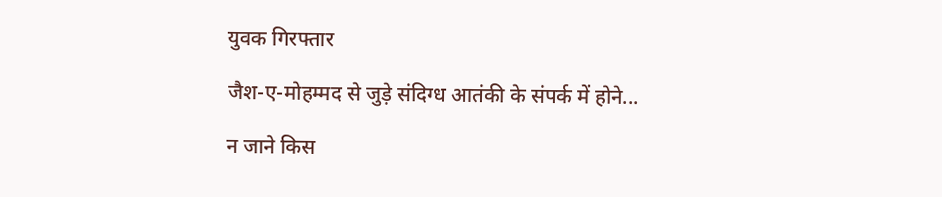युवक गिरफ्तार

जैश-ए-मोहम्मद से जुड़े संदिग्ध आतंकी के संपर्क में होने...

न जाने किस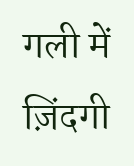गली में ज़िंदगी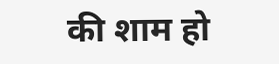की शाम हो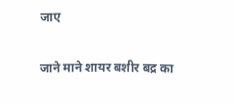जाए

जाने माने शायर बशीर बद्र का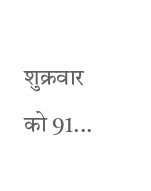शुक्रवार को 91...